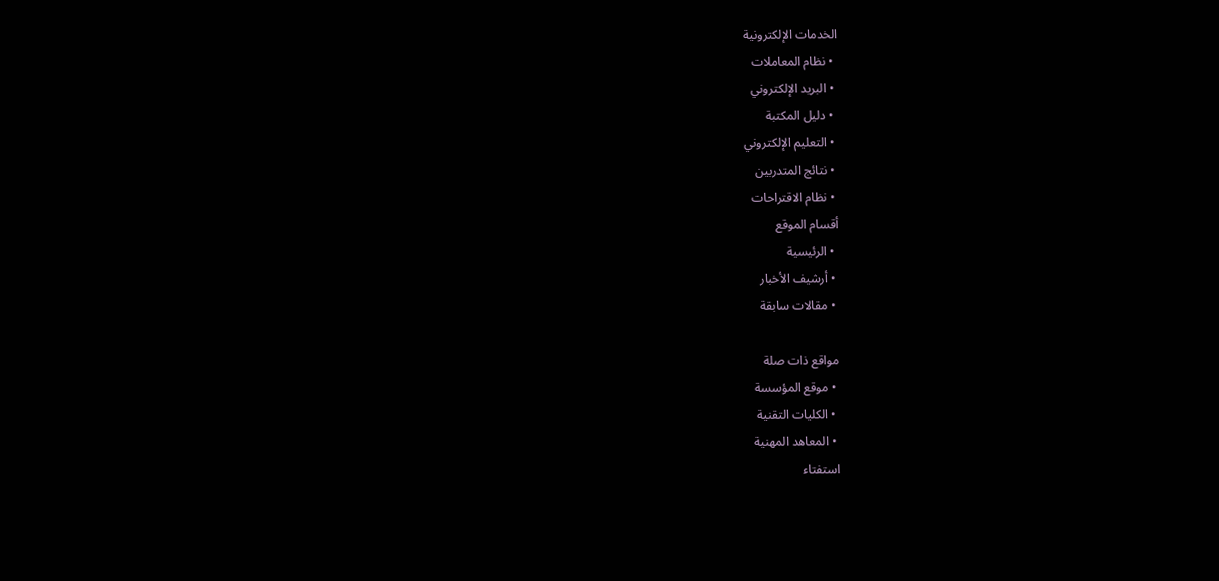الخدمات الإلكترونية
 • نظام المعاملات
 • البريد الإلكتروني
 • دليل المكتبة
 • التعليم الإلكتروني
 • نتائج المتدربين
 • نظام الاقتراحات
أقسام الموقع
 • الرئيسية
 • أرشيف الأخبار
 • مقالات سابقة

مواقع ذات صلة
 • موقع المؤسسة
 • الكليات التقنية
 • المعاهد المهنية
استفتاء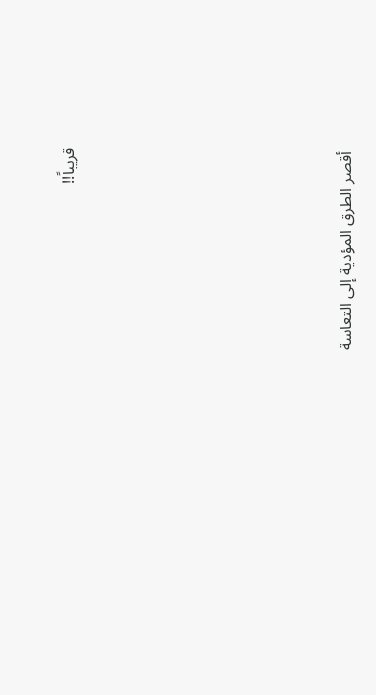قريباً!!








 أقصر الطرق المؤدية إلى التعاسة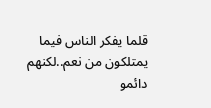قلما يفكر الناس فيما يمتلكون من نعم..لكنهم دائمو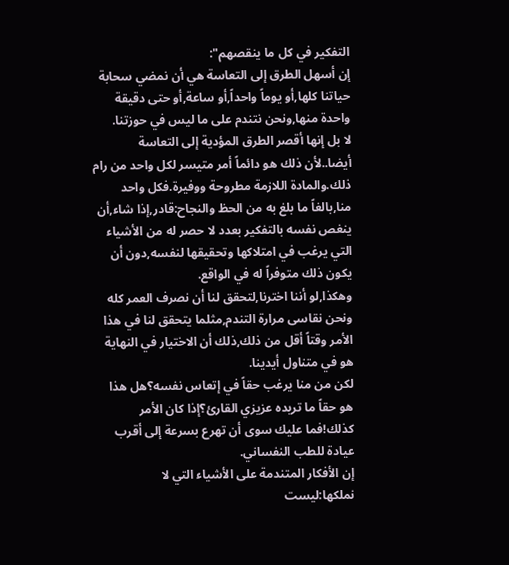التفكير في كل ما ينقصهم":
إن أسهل الطرق إلى التعاسة هي أن نمضي سحابة حياتنا كلها,أو يوماً واحداً,أو ساعة,أو حتى دقيقة واحدة منها,ونحن نتندم على ما ليس في حوزتنا.
لا بل إنها أقصر الطرق المؤدية إلى التعاسة أيضا..لأن ذلك هو دائماً أمر متيسر لكل واحد من رام ذلك.والمادة اللازمة مطروحة ووفيرة.فكل واحد منا,بالغاً ما بلغ به من الحظ والنجاح:قادر,إذا شاء,أن ينغص نفسه بالتفكير بعدد لا حصر له من الأشياء التي يرغب في امتلاكها وتحقيقها لنفسه,دون أن يكون ذلك متوفراً له في الواقع.
وهكذا,لو أننا اخترنا,لتحقق لنا أن نصرف العمر كله ونحن نقاسى مرارة التندم,مثلما يتحقق لنا في هذا الأمر وقتاً أقل من ذلك,ذلك أن الاختيار في النهاية هو في متناول أيدينا.
لكن من منا يرغب حقاً في إتعاس نفسه؟هل هذا هو حقاً ما تريده عزيزي القارئ؟إذا كان الأمر كذلك!فما عليك سوى أن تهرع بسرعة إلى أقرب عيادة للطب النفساني.
إن الأفكار المتندمة على الأشياء التي لا نملكها:ليست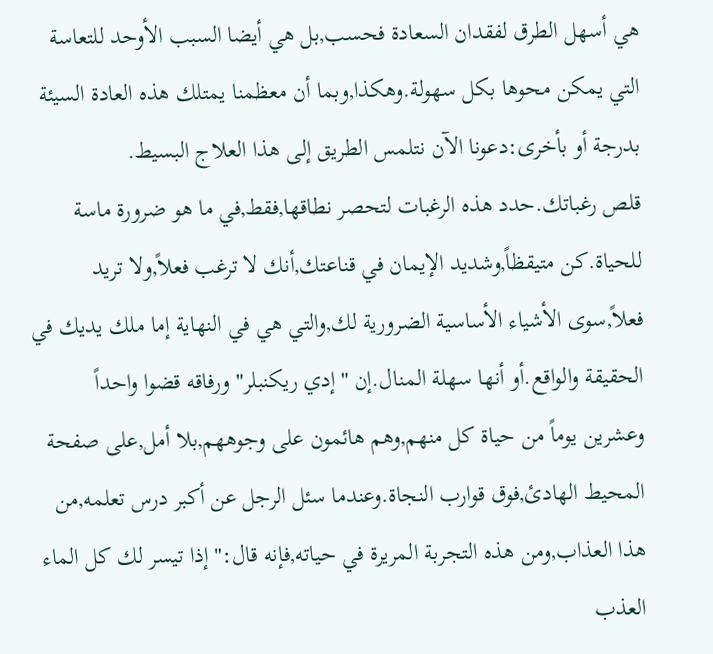هي أسهل الطرق لفقدان السعادة فحسب,بل هي أيضا السبب الأوحد للتعاسة التي يمكن محوها بكل سهولة.وهكذا,وبما أن معظمنا يمتلك هذه العادة السيئة بدرجة أو بأخرى:دعونا الآن نتلمس الطريق إلى هذا العلاج البسيط.
قلص رغباتك.حدد هذه الرغبات لتحصر نطاقها,فقط,في ما هو ضرورة ماسة للحياة.كن متيقظاً,وشديد الإيمان في قناعتك,أنك لا ترغب فعلاً,ولا تريد فعلاً,سوى الأشياء الأساسية الضرورية لك,والتي هي في النهاية إما ملك يديك في الحقيقة والواقع.أو أنها سهلة المنال.إن "إدي ريكنبلر" ورفاقه قضوا واحداً وعشرين يوماً من حياة كل منهم,وهم هائمون على وجوههم,بلا أمل,على صفحة المحيط الهادئ,فوق قوارب النجاة.وعندما سئل الرجل عن أكبر درس تعلمه,من هذا العذاب,ومن هذه التجربة المريرة في حياته,فإنه قال:"إذا تيسر لك كل الماء العذب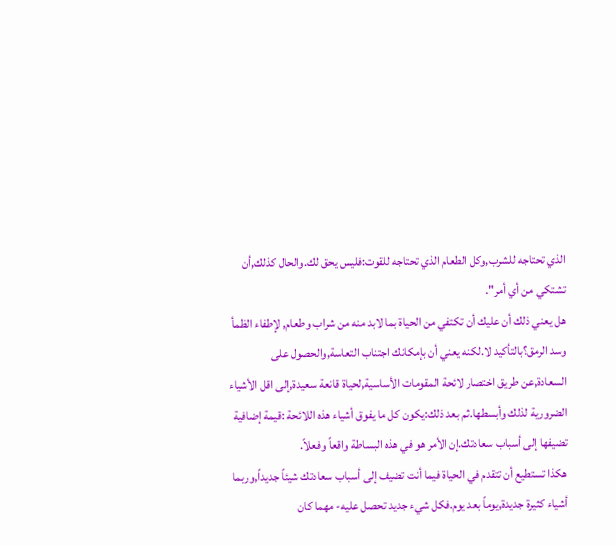الذي تحتاجه للشرب,وكل الطعام الذي تحتاجه للقوت:فليس يحق لك.والحال كذلك,أن تشتكي من أي أمر".
هل يعني ذلك أن عليك أن تكتفي من الحياة بما لابد منه من شراب وطعام, لإطفاء الظمأ وسد الرمق؟بالتأكيد لا.لكنه يعني أن بإمكانك اجتناب التعاسة,والحصول على السعادة,عن طريق اختصار لائحة المقومات الأساسية,لحياة قانعة سعيدة,إلى اقل الأشياء الضرورية لذلك وأبسطها.ثم بعد ذلك:يكون كل ما يفوق أشياء هذه اللائحة :قيمة إضافية تضيفها إلى أسباب سعادتك.إن الأمر هو في هذه البساطة واقعاً وفعلاً.
هكذا تستطيع أن تتقدم في الحياة فيما أنت تضيف إلى أسباب سعادتك شيئاً جديداً,وربما أشياء كثيرة جديدة,يوماً بعد يوم.فكل شيء جديد تحصل عليه- مهما كان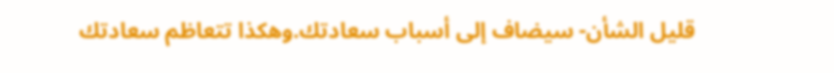قليل الشأن- سيضاف إلى أسباب سعادتك.وهكذا تتعاظم سعادتك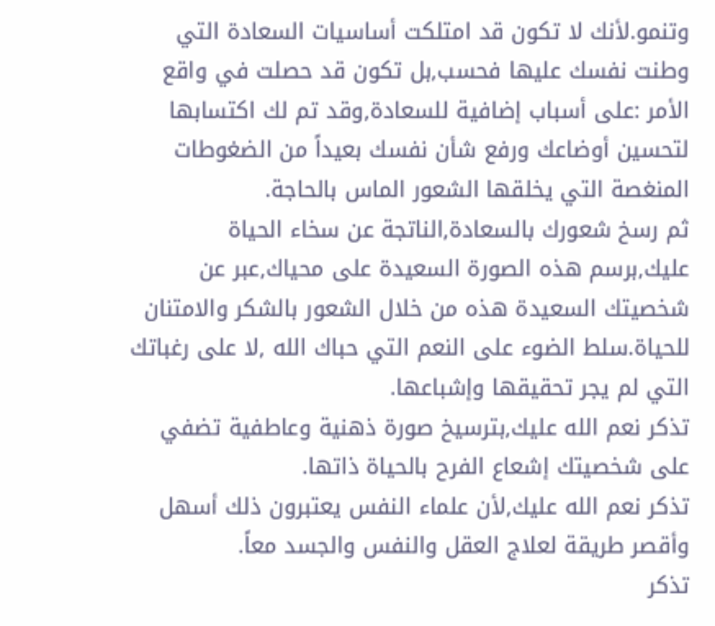وتنمو.لأنك لا تكون قد امتلكت أساسيات السعادة التي وطنت نفسك عليها فحسب,بل تكون قد حصلت في واقع الأمر :على أسباب إضافية للسعادة,وقد تم لك اكتسابها لتحسين أوضاعك ورفع شأن نفسك بعيداً من الضغوطات المنغصة التي يخلقها الشعور الماس بالحاجة.
ثم رسخ شعورك بالسعادة,الناتجة عن سخاء الحياة عليك,برسم هذه الصورة السعيدة على محياك,عبر عن شخصيتك السعيدة هذه من خلال الشعور بالشكر والامتنان للحياة.سلط الضوء على النعم التي حباك الله ,لا على رغباتك التي لم يجر تحقيقها وإشباعها.
تذكر نعم الله عليك,بترسيخ صورة ذهنية وعاطفية تضفي على شخصيتك إشعاع الفرح بالحياة ذاتها.
تذكر نعم الله عليك,لأن علماء النفس يعتبرون ذلك أسهل وأقصر طريقة لعلاج العقل والنفس والجسد معاً.
تذكر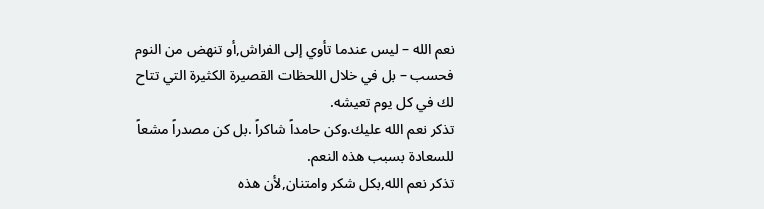نعم الله – ليس عندما تأوي إلى الفراش,أو تنهض من النوم فحسب – بل في خلال اللحظات القصيرة الكثيرة التي تتاح لك في كل يوم تعيشه.
تذكر نعم الله عليك.وكن حامداً شاكراً .بل كن مصدراً مشعاً للسعادة بسبب هذه النعم.
تذكر نعم الله,بكل شكر وامتنان,لأن هذه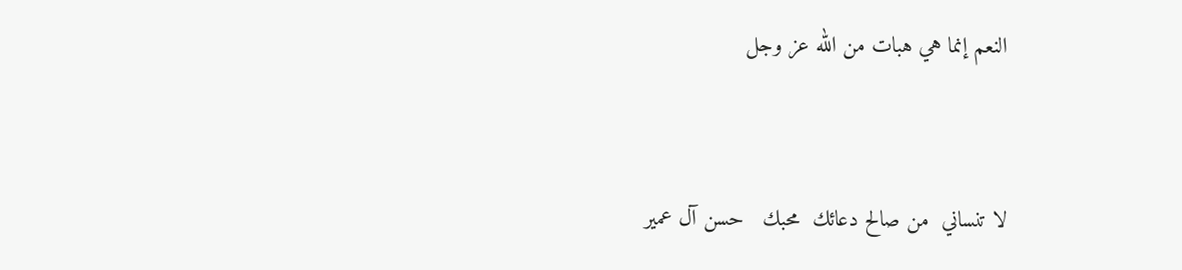النعم إنما هي هبات من الله عز وجل



لا تنساني  من صالح دعائك  محبك   حسن آل عمير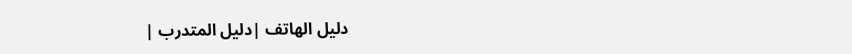دليل الهاتف |دليل المتدرب |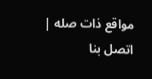مواقع ذات صله | اتصل بنا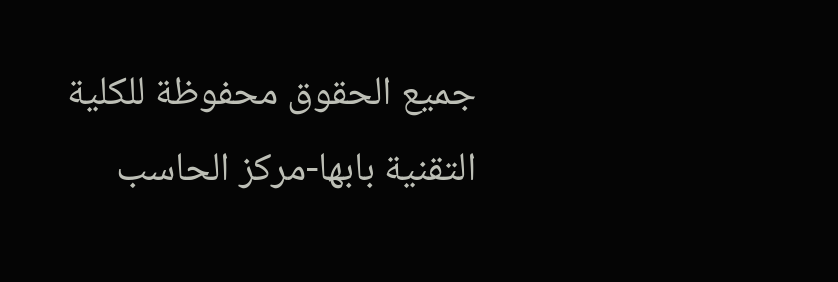جميع الحقوق محفوظة للكلية التقنية بابها-مركز الحاسب